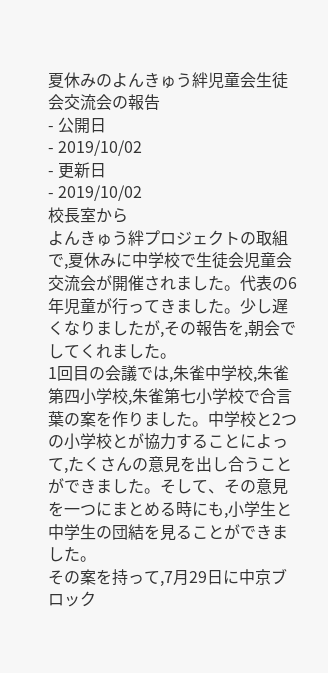夏休みのよんきゅう絆児童会生徒会交流会の報告
- 公開日
- 2019/10/02
- 更新日
- 2019/10/02
校長室から
よんきゅう絆プロジェクトの取組で,夏休みに中学校で生徒会児童会交流会が開催されました。代表の6年児童が行ってきました。少し遅くなりましたが,その報告を,朝会でしてくれました。
1回目の会議では,朱雀中学校,朱雀第四小学校,朱雀第七小学校で合言葉の案を作りました。中学校と2つの小学校とが協力することによって,たくさんの意見を出し合うことができました。そして、その意見を一つにまとめる時にも,小学生と中学生の団結を見ることができました。
その案を持って,7月29日に中京ブロック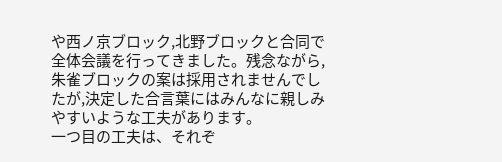や西ノ京ブロック,北野ブロックと合同で全体会議を行ってきました。残念ながら,朱雀ブロックの案は採用されませんでしたが,決定した合言葉にはみんなに親しみやすいような工夫があります。
一つ目の工夫は、それぞ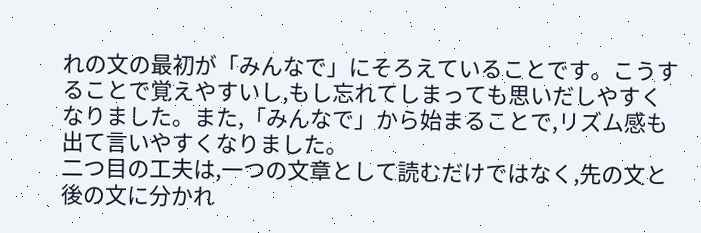れの文の最初が「みんなで」にそろえていることです。こうすることで覚えやすいし,もし忘れてしまっても思いだしやすくなりました。また,「みんなで」から始まることで,リズム感も出て言いやすくなりました。
二つ目の工夫は,一つの文章として読むだけではなく,先の文と後の文に分かれ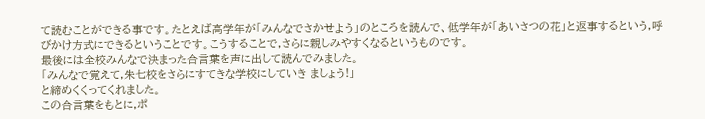て読むことができる事です。たとえば高学年が「みんなでさかせよう」のところを読んで、低学年が「あいさつの花」と返事するという,呼びかけ方式にできるということです。こうすることで,さらに親しみやすくなるというものです。
最後には全校みんなで決まった合言葉を声に出して読んでみました。
「みんなで覚えて,朱七校をさらにすてきな学校にしていき ましょう!」
と締めくくってくれました。
この合言葉をもとに,ポ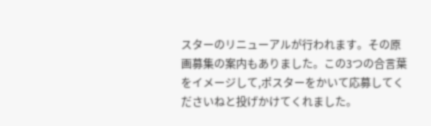スターのリニューアルが行われます。その原画募集の案内もありました。この3つの合言葉をイメージして,ポスターをかいて応募してくださいねと投げかけてくれました。